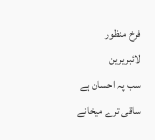فرخ منظور
لائبریرین
سب پہ احسان ہے ساقی ترے میخانے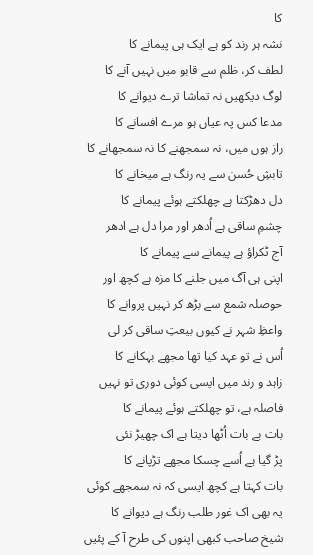کا
نشہ ہر رند کو ہے ایک ہی پیمانے کا
لطف کر، ظلم سے قابو میں نہیں آنے کا
لوگ دیکھیں نہ تماشا ترے دیوانے کا
مدعا کس پہ عیاں ہو مرے افسانے کا
راز ہوں میں، نہ سمجھنے کا نہ سمجھانے کا
تابشِ حُسن سے یہ رنگ ہے میخانے کا
دل دھڑکتا ہے چھلکتے ہوئے پیمانے کا
چشمِ ساقی ہے اُدھر اور مرا دل ہے ادھر
آج ٹکراؤ ہے پیمانے سے پیمانے کا
اپنی ہی آگ میں جلنے کا مزہ ہے کچھ اور
حوصلہ شمع سے بڑھ کر نہیں پروانے کا
واعظِ شہر نے کیوں بیعتِ ساقی کر لی
اُس نے تو عہد کیا تھا مجھے بہکانے کا
زاہد و رند میں ایسی کوئی دوری تو نہیں
فاصلہ ہے، تو چھلکتے ہوئے پیمانے کا
بات بے بات اُٹھا دیتا ہے اک چھیڑ نئی
پڑ گیا ہے اُسے چسکا مجھے تڑپانے کا
بات کہتا ہے کچھ ایسی کہ نہ سمجھے کوئی
یہ بھی اک غور طلب رنگ ہے دیوانے کا
شیخ صاحب کبھی اپنوں کی طرح آ کے پئیں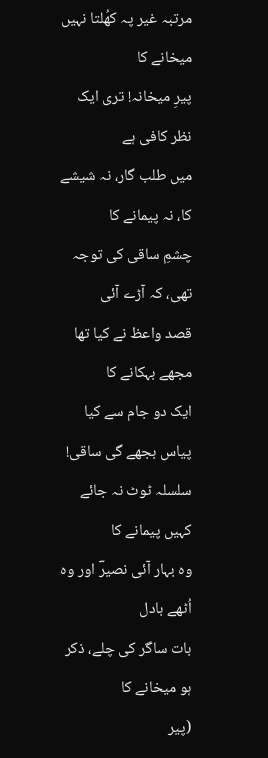مرتبہ غیر پہ کھُلتا نہیں میخانے کا
پیرِ میخانہ! تری ایک نظر کافی ہے
میں طلب گار، نہ شیشے کا، نہ پیمانے کا
چشمِ ساقی کی توجہ تھی، کہ آڑے آئی
قصد واعظ نے کیا تھا مجھے بہکانے کا
ایک دو جام سے کیا پیاس بجھے گی ساقی!
سلسلہ ٹوٹ نہ جائے کہیں پیمانے کا
وہ بہار آئی نصیرؔ اور وہ اُٹھے بادل
بات ساگر کی چلے، ذکر ہو میخانے کا
(پیر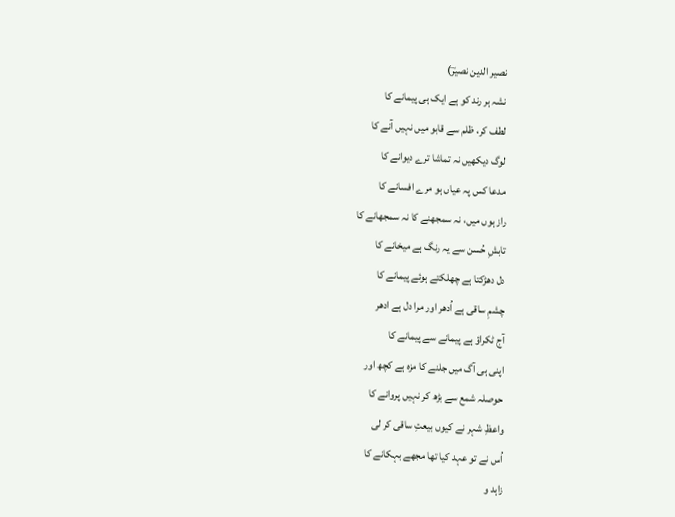نصیر الدین نصیرؔ)
نشہ ہر رند کو ہے ایک ہی پیمانے کا
لطف کر، ظلم سے قابو میں نہیں آنے کا
لوگ دیکھیں نہ تماشا ترے دیوانے کا
مدعا کس پہ عیاں ہو مرے افسانے کا
راز ہوں میں، نہ سمجھنے کا نہ سمجھانے کا
تابشِ حُسن سے یہ رنگ ہے میخانے کا
دل دھڑکتا ہے چھلکتے ہوئے پیمانے کا
چشمِ ساقی ہے اُدھر اور مرا دل ہے ادھر
آج ٹکراؤ ہے پیمانے سے پیمانے کا
اپنی ہی آگ میں جلنے کا مزہ ہے کچھ اور
حوصلہ شمع سے بڑھ کر نہیں پروانے کا
واعظِ شہر نے کیوں بیعتِ ساقی کر لی
اُس نے تو عہد کیا تھا مجھے بہکانے کا
زاہد و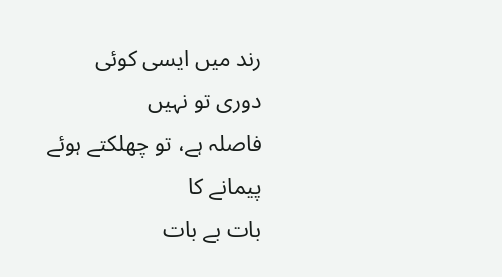رند میں ایسی کوئی دوری تو نہیں
فاصلہ ہے، تو چھلکتے ہوئے پیمانے کا
بات بے بات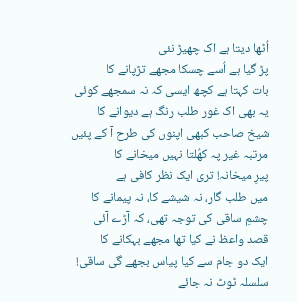اُٹھا دیتا ہے اک چھیڑ نئی
پڑ گیا ہے اُسے چسکا مجھے تڑپانے کا
بات کہتا ہے کچھ ایسی کہ نہ سمجھے کوئی
یہ بھی اک غور طلب رنگ ہے دیوانے کا
شیخ صاحب کبھی اپنوں کی طرح آ کے پئیں
مرتبہ غیر پہ کھُلتا نہیں میخانے کا
پیرِ میخانہ! تری ایک نظر کافی ہے
میں طلب گار، نہ شیشے کا، نہ پیمانے کا
چشمِ ساقی کی توجہ تھی، کہ آڑے آئی
قصد واعظ نے کیا تھا مجھے بہکانے کا
ایک دو جام سے کیا پیاس بجھے گی ساقی!
سلسلہ ٹوٹ نہ جائے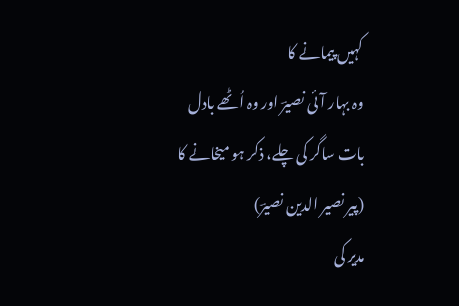کہیں پیمانے کا
وہ بہار آئی نصیرؔ اور وہ اُٹھے بادل
بات ساگر کی چلے، ذکر ہو میخانے کا
(پیر نصیر الدین نصیرؔ)
مدیر کی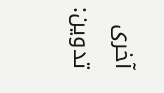آخری تدوین: